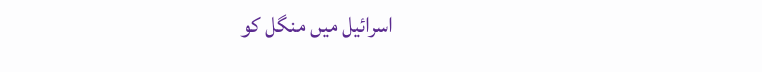اسرائیل میں منگل کو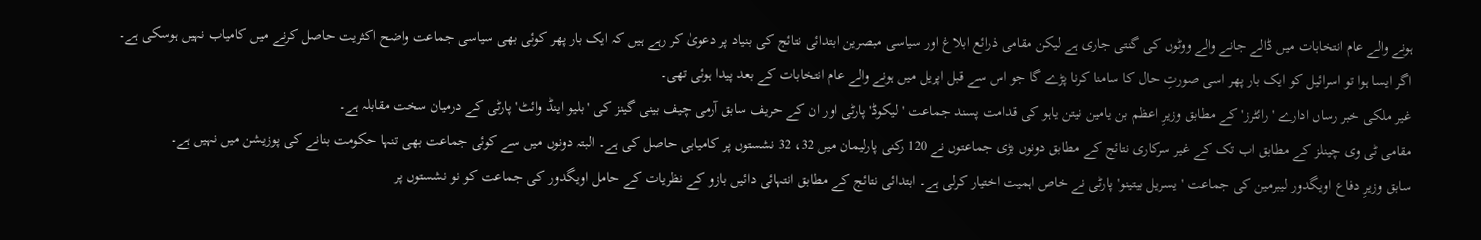ہونے والے عام انتخابات میں ڈالے جانے والے ووٹوں کی گنتی جاری ہے لیکن مقامی ذرائع ابلاغ اور سیاسی مبصرین ابتدائی نتائج کی بنیاد پر دعویٰ کر رہے ہیں کہ ایک بار پھر کوئی بھی سیاسی جماعت واضح اکثریت حاصل کرنے میں کامیاب نہیں ہوسکی ہے۔
اگر ایسا ہوا تو اسرائیل کو ایک بار پھر اسی صورتِ حال کا سامنا کرنا پڑے گا جو اس سے قبل اپریل میں ہونے والے عام انتخابات کے بعد پیدا ہوئی تھی۔
غیر ملکی خبر رساں ادارے 'رائٹرز' کے مطابق وزیرِ اعظم بن یامین نیتن یاہو کی قدامت پسند جماعت 'لیکوڈ' پارٹی اور ان کے حریف سابق آرمی چیف بینی گینز کی 'بلیو اینڈ وائٹ' پارٹی کے درمیان سخت مقابلہ ہے۔
مقامی ٹی وی چینلز کے مطابق اب تک کے غیر سرکاری نتائج کے مطابق دونوں بڑی جماعتوں نے 120 رکنی پارلیمان میں 32، 32 نشستوں پر کامیابی حاصل کی ہے۔ البتہ دونوں میں سے کوئی جماعت بھی تنہا حکومت بنانے کی پوزیشن میں نہیں ہے۔
سابق وزیرِ دفاع اویگدور لیبرمین کی جماعت 'یسریل بیتینو' پارٹی نے خاص اہمیت اختیار کرلی ہے۔ ابتدائی نتائج کے مطابق انتہائی دائیں بازو کے نظریات کے حامل اویگدور کی جماعت کو نو نشستوں پر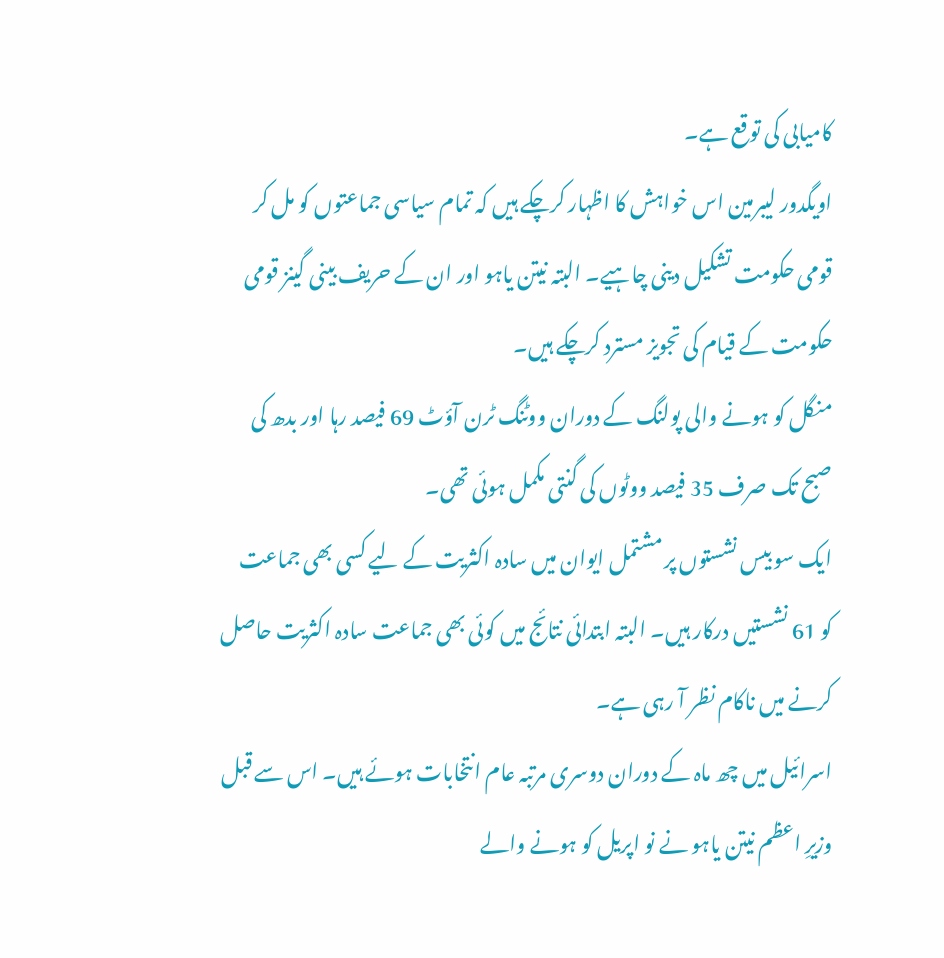کامیابی کی توقع ہے۔
اویگدور لیبرمین اس خواہش کا اظہار کرچکے ہیں کہ تمام سیاسی جماعتوں کو مل کر قومی حکومت تشکیل دینی چاہیے۔ البتہ نیتن یاہو اور ان کے حریف بینی گینز قومی حکومت کے قیام کی تجویز مسترد کرچکے ہیں۔
منگل کو ہونے والی پولنگ کے دوران ووٹنگ ٹرن آؤٹ 69 فیصد رہا اور بدھ کی صبح تک صرف 35 فیصد ووٹوں کی گنتی مکمل ہوئی تھی۔
ایک سو بیس نشستوں پر مشتمل ایوان میں سادہ اکثریت کے لیے کسی بھی جماعت کو 61 نشستیں درکار ہیں۔ البتہ ابتدائی نتائج میں کوئی بھی جماعت سادہ اکثریت حاصل کرنے میں ناکام نظر آ رہی ہے۔
اسرائیل میں چھ ماہ کے دوران دوسری مرتبہ عام انتخابات ہوئے ہیں۔ اس سے قبل وزیرِ اعظم نیتن یاہو نے نو اپریل کو ہونے والے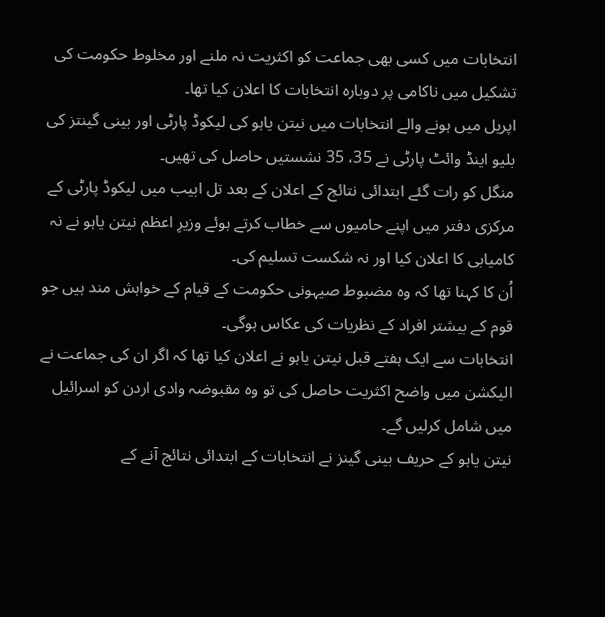انتخابات میں کسی بھی جماعت کو اکثریت نہ ملنے اور مخلوط حکومت کی تشکیل میں ناکامی پر دوبارہ انتخابات کا اعلان کیا تھا۔
اپریل میں ہونے والے انتخابات میں نیتن یاہو کی لیکوڈ پارٹی اور بینی گینتز کی بلیو اینڈ وائٹ پارٹی نے 35، 35 نشستیں حاصل کی تھیں۔
منگل کو رات گئے ابتدائی نتائج کے اعلان کے بعد تل ابیب میں لیکوڈ پارٹی کے مرکزی دفتر میں اپنے حامیوں سے خطاب کرتے ہوئے وزیرِ اعظم نیتن یاہو نے نہ کامیابی کا اعلان کیا اور نہ شکست تسلیم کی۔
اُن کا کہنا تھا کہ وہ مضبوط صیہونی حکومت کے قیام کے خواہش مند ہیں جو قوم کے بیشتر افراد کے نظریات کی عکاس ہوگی۔
انتخابات سے ایک ہفتے قبل نیتن یاہو نے اعلان کیا تھا کہ اگر ان کی جماعت نے الیکشن میں واضح اکثریت حاصل کی تو وہ مقبوضہ وادی اردن کو اسرائیل میں شامل کرلیں گے۔
نیتن یاہو کے حریف بینی گینز نے انتخابات کے ابتدائی نتائج آنے کے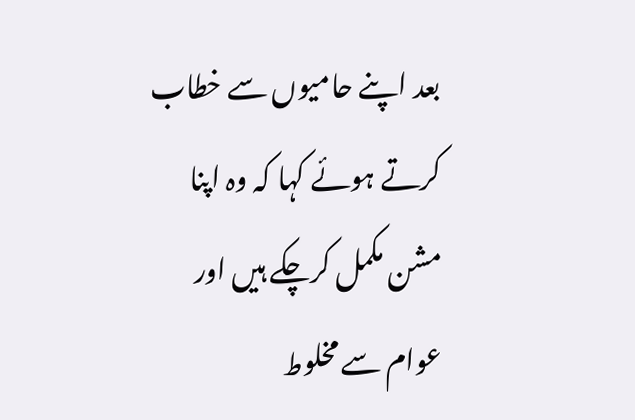بعد اپنے حامیوں سے خطاب کرتے ہوئے کہا کہ وہ اپنا مشن مکمل کرچکے ہیں اور عوام سے مخلوط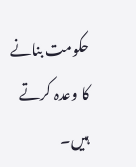حکومت بنانے کا وعدہ کرتے ہیں۔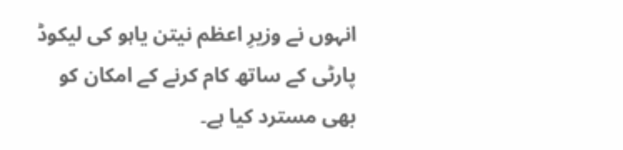انہوں نے وزیرِ اعظم نیتن یاہو کی لیکوڈ پارٹی کے ساتھ کام کرنے کے امکان کو بھی مسترد کیا ہے۔